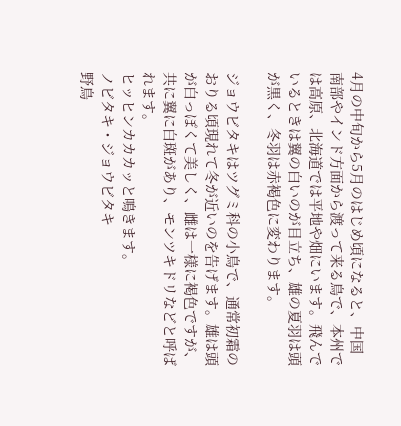4月の中旬から5月のはじめ頃になると、中国南部やインド方面から渡って来る鳥で、本州では高原、北海道では平地や畑にいます。飛んでいるときは翼の白いのが目立ち、雄の夏羽は頭が黒く、冬羽は赤褐色に変わります。

ジョウビタキはツグミ科の小鳥で、通常初霜のおりる頃現れて冬が近いのを告げます。雄は頭が白っぽくて美しく、雌は一様に褐色ですが、共に翼に白斑があり、モンツキドリなどと呼ばれます。
ヒッヒンカカカッと鳴きます。
ノビタキ・ジョウビタキ
野鳥